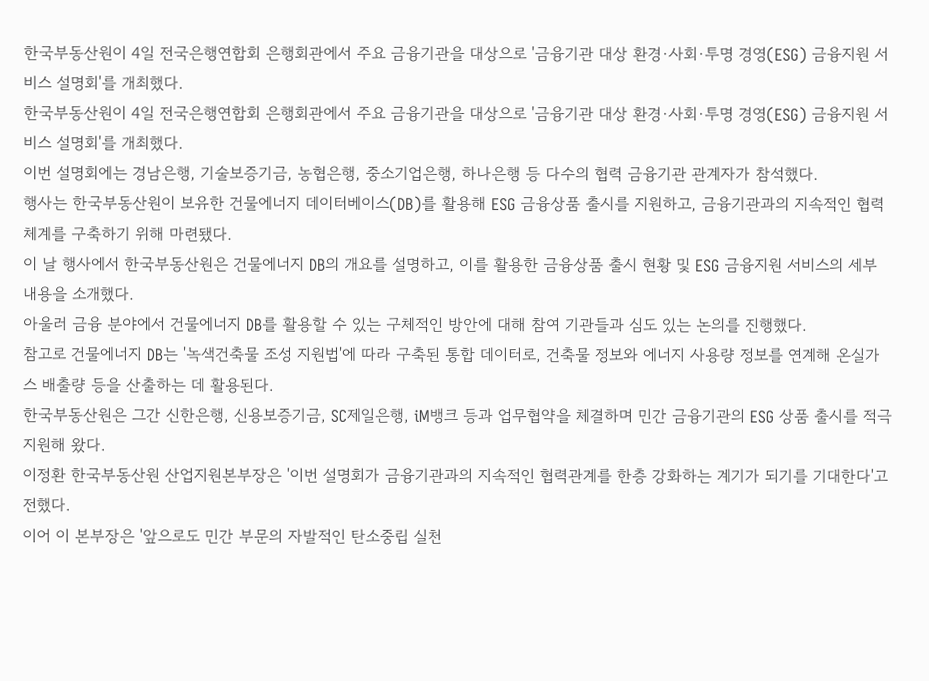한국부동산원이 4일 전국은행연합회 은행회관에서 주요 금융기관을 대상으로 '금융기관 대상 환경·사회·투명 경영(ESG) 금융지원 서비스 설명회'를 개최했다.
한국부동산원이 4일 전국은행연합회 은행회관에서 주요 금융기관을 대상으로 '금융기관 대상 환경·사회·투명 경영(ESG) 금융지원 서비스 설명회'를 개최했다.
이번 설명회에는 경남은행, 기술보증기금, 농협은행, 중소기업은행, 하나은행 등 다수의 협력 금융기관 관계자가 참석했다.
행사는 한국부동산원이 보유한 건물에너지 데이터베이스(DB)를 활용해 ESG 금융상품 출시를 지원하고, 금융기관과의 지속적인 협력 체계를 구축하기 위해 마련됐다.
이 날 행사에서 한국부동산원은 건물에너지 DB의 개요를 설명하고, 이를 활용한 금융상품 출시 현황 및 ESG 금융지원 서비스의 세부 내용을 소개했다.
아울러 금융 분야에서 건물에너지 DB를 활용할 수 있는 구체적인 방안에 대해 참여 기관들과 심도 있는 논의를 진행했다.
참고로 건물에너지 DB는 '녹색건축물 조성 지원법'에 따라 구축된 통합 데이터로, 건축물 정보와 에너지 사용량 정보를 연계해 온실가스 배출량 등을 산출하는 데 활용된다.
한국부동산원은 그간 신한은행, 신용보증기금, SC제일은행, iM뱅크 등과 업무협약을 체결하며 민간 금융기관의 ESG 상품 출시를 적극 지원해 왔다.
이정환 한국부동산원 산업지원본부장은 '이번 설명회가 금융기관과의 지속적인 협력관계를 한층 강화하는 계기가 되기를 기대한다'고 전했다.
이어 이 본부장은 '앞으로도 민간 부문의 자발적인 탄소중립 실천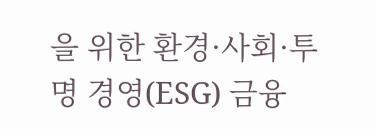을 위한 환경·사회·투명 경영(ESG) 금융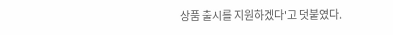상품 출시를 지원하겠다'고 덧붙였다.